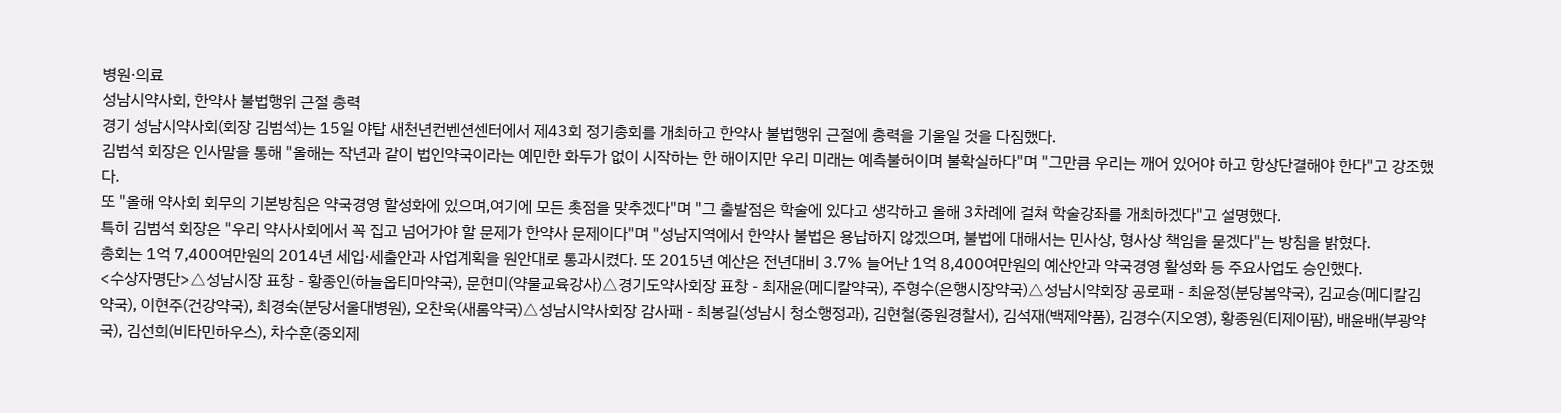병원·의료
성남시약사회, 한약사 불법행위 근절 총력
경기 성남시약사회(회장 김범석)는 15일 야탑 새천년컨벤션센터에서 제43회 정기총회를 개최하고 한약사 불법행위 근절에 총력을 기울일 것을 다짐했다.
김범석 회장은 인사말을 통해 "올해는 작년과 같이 법인약국이라는 예민한 화두가 없이 시작하는 한 해이지만 우리 미래는 예측불허이며 불확실하다"며 "그만큼 우리는 깨어 있어야 하고 항상단결해야 한다"고 강조했다.
또 "올해 약사회 회무의 기본방침은 약국경영 할성화에 있으며,여기에 모든 촛점을 맞추겠다"며 "그 출발점은 학술에 있다고 생각하고 올해 3차례에 걸쳐 학술강좌를 개최하겠다"고 설명했다.
특히 김범석 회장은 "우리 약사사회에서 꼭 집고 넘어가야 할 문제가 한약사 문제이다"며 "성남지역에서 한약사 불법은 용납하지 않겠으며, 불법에 대해서는 민사상, 형사상 책임을 묻겠다"는 방침을 밝혔다.
총회는 1억 7,400여만원의 2014년 세입·세출안과 사업계획을 원안대로 통과시켰다. 또 2015년 예산은 전년대비 3.7% 늘어난 1억 8,400여만원의 예산안과 약국경영 활성화 등 주요사업도 승인했다.
<수상자명단>△성남시장 표창 - 황종인(하늘옵티마약국), 문현미(약물교육강사)△경기도약사회장 표창 - 최재윤(메디칼약국), 주형수(은행시장약국)△성남시약회장 공로패 - 최윤정(분당봄약국), 김교승(메디칼김약국), 이현주(건강약국), 최경숙(분당서울대병원), 오찬욱(새롬약국)△성남시약사회장 감사패 - 최봉길(성남시 청소행정과), 김현철(중원경찰서), 김석재(백제약품), 김경수(지오영), 황종원(티제이팜), 배윤배(부광약국), 김선희(비타민하우스), 차수훈(중외제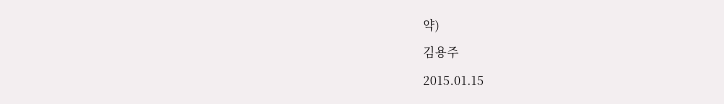약)
김용주
2015.01.15